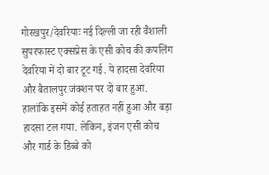गोरखपुर/देवरियाः नई दिल्‍ली जा रही वैशाली सुपरफास्‍ट एक्‍सप्रेस के एसी कोच की कपलिंग देवरिया में दो बार टूट गई. ये हादसा देवरिया और बैतालपुर जंक्‍शन पर दो बार हुआ. हालांकि इसमें कोई हताहत नहीं हुआ और बड़ा हादसा टल गया. लेकिन, इंजन एसी कोच और गार्ड के डिब्‍बे को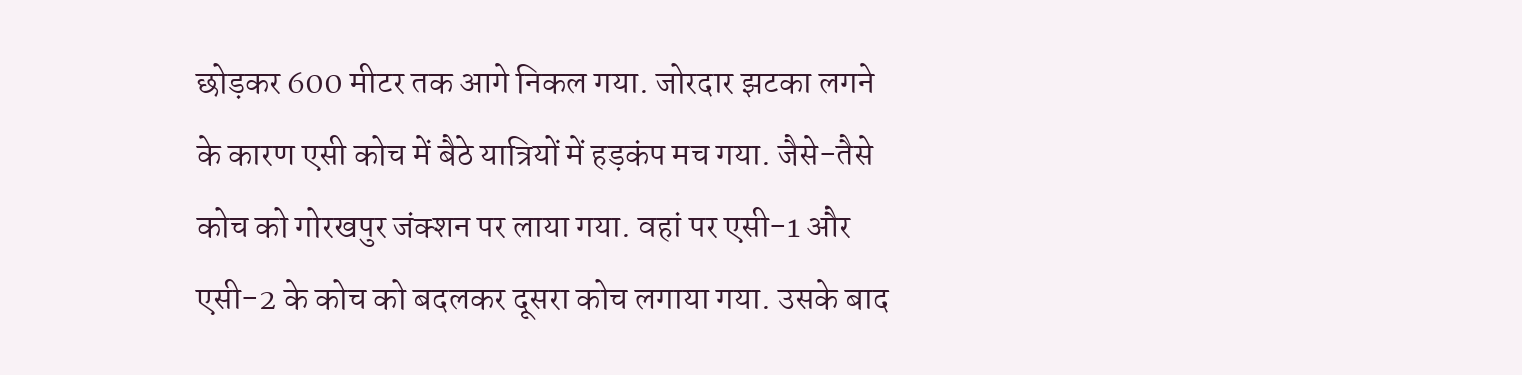छोड़कर 600 मीटर तक आगे निकल गया. जोरदार झटका लगने के कारण एसी कोच में बैठे यात्रियों में हड़कंप मच गया. जैसे-तैसे कोच को गोरखपुर जंक्‍शन पर लाया गया. वहां पर एसी-1 और एसी-2 के कोच को बदलकर दूसरा कोच लगाया गया. उसके बाद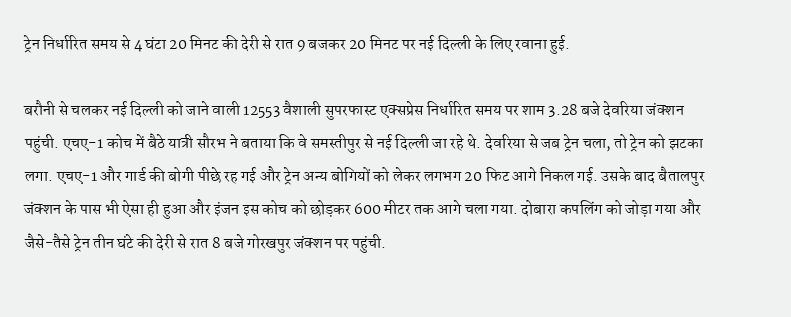ट्रेन निर्धारित समय से 4 घंटा 20 मिनट की देरी से रात 9 बजकर 20 मिनट पर नई दिल्‍ली के लिए रवाना हुई.

बरौनी से चलकर नई दिल्‍ली को जाने वाली 12553 वैशाली सुपरफास्‍ट एक्‍सप्रेस निर्धारित समय पर शाम 3.28 बजे देवरिया जंक्‍शन पहुंची. एचए-1 कोच में बैठे यात्री सौरभ ने बताया कि वे समस्‍तीपुर से नई दिल्‍ली जा रहे थे. देवरिया से जब ट्रेन चला, तो ट्रेन को झटका लगा. एचए-1 और गार्ड की बोगी पीछे रह गई और ट्रेन अन्‍य बोगियों को लेकर लगभग 20 फिट आगे निकल गई. उसके बाद बैतालपुर जंक्‍शन के पास भी ऐसा ही हुआ और इंजन इस कोच को छोड़कर 600 मीटर तक आगे चला गया. दोबारा कपलिंग को जोड़ा गया और जैसे-तैसे ट्रेन तीन घंटे की देरी से रात 8 बजे गोरखपुर जंक्‍शन पर पहुंची.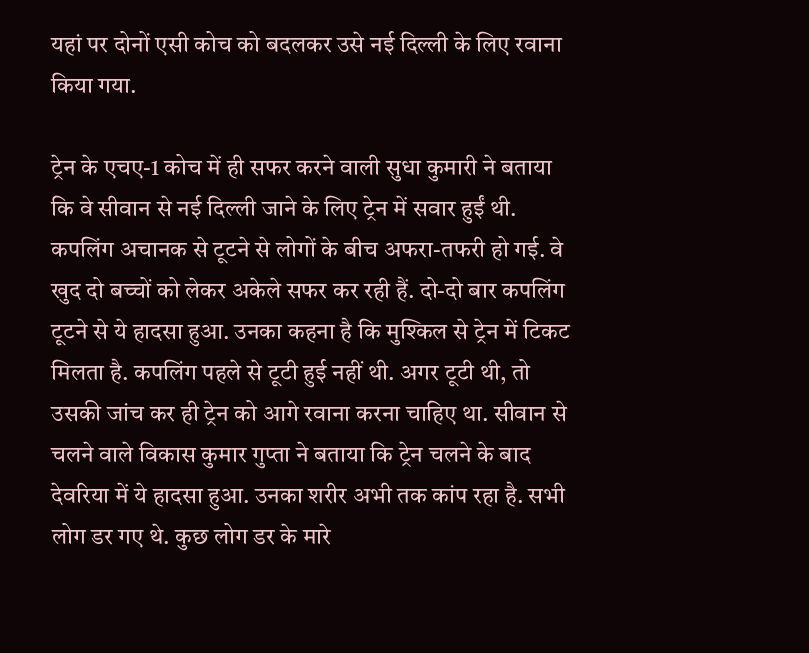यहां पर दोनों एसी कोच को बदलकर उसे नई दिल्ली के लिए रवाना किया गया.

ट्रेन के एचए-1 कोच में ही सफर करने वाली सुधा कुमारी ने बताया कि वे सीवान से नई दिल्‍ली जाने के लिए ट्रेन में सवार हुईं थी. कपलिंग अचानक से टूटने से लोगों के बीच अफरा-तफरी हो गई. वे खुद दो बच्‍चों को लेकर अकेले सफर कर रही हैं. दो-दो बार कपलिंग टूटने से ये हादसा हुआ. उनका कहना है कि मुश्किल से ट्रेन में टिकट मिलता है. कपलिंग पहले से टूटी हुई नहीं थी. अगर टूटी थी, तो उसकी जांच कर ही ट्रेन को आगे रवाना करना चाहिए था. सीवान से चलने वाले विकास कुमार गुप्‍ता ने बताया कि ट्रेन चलने के बाद देवरिया में ये हादसा हुआ. उनका शरीर अभी तक कांप रहा है. सभी लोग डर गए थे. कुछ लोग डर के मारे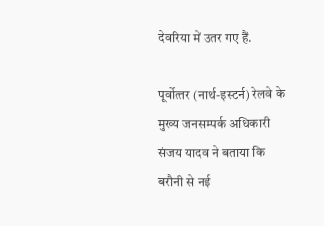देवरिया में उतर गए हैं.

पूर्वोत्‍तर (नार्थ-इस्‍टर्न) रेलवे के मुख्‍य जनसम्‍पर्क अधिकारी संजय यादव ने बताया कि बरौनी से नई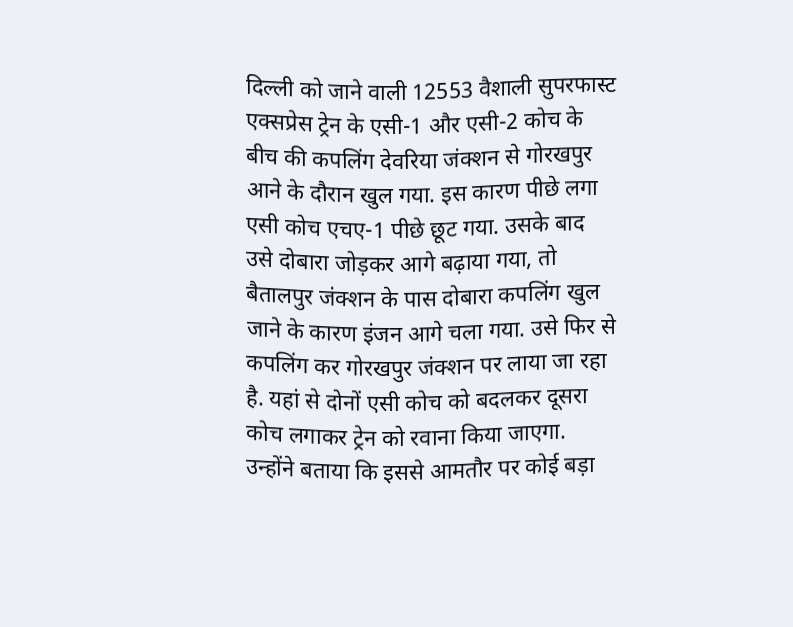दिल्‍ली को जाने वाली 12553 वैशाली सुपरफास्‍ट एक्‍सप्रेस ट्रेन के एसी-1 और एसी-2 कोच के बीच की कपलिंग देवरिया जंक्‍शन से गोरखपुर आने के दौरान खुल गया. इस कारण पीछे लगा एसी कोच एचए-1 पीछे छूट गया. उसके बाद उसे दोबारा जोड़कर आगे बढ़ाया गया, तो बैतालपुर जंक्‍शन के पास दोबारा कपलिंग खुल जाने के कारण इंजन आगे चला गया. उसे फिर से क‍पलिंग कर गोरखपुर जंक्‍शन पर लाया जा रहा है. यहां से दोनों एसी कोच को बदलकर दूसरा कोच लगाकर ट्रेन को रवाना किया जाएगा. उन्‍होंने बताया कि इससे आमतौर पर कोई बड़ा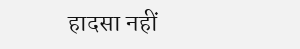हादसा नहीं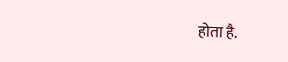होता है.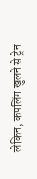लेकिन, कपलिंग खुलने से ट्रेन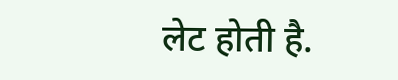लेट होती है.